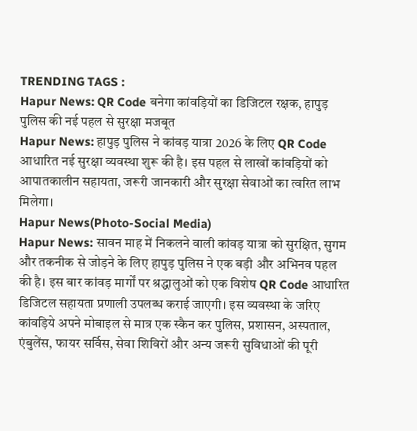TRENDING TAGS :
Hapur News: QR Code बनेगा कांवड़ियों का डिजिटल रक्षक, हापुड़ पुलिस की नई पहल से सुरक्षा मजबूत
Hapur News: हापुड़ पुलिस ने कांवड़ यात्रा 2026 के लिए QR Code आधारित नई सुरक्षा व्यवस्था शुरू की है। इस पहल से लाखों कांवड़ियों को आपातकालीन सहायता, जरूरी जानकारी और सुरक्षा सेवाओं का त्वरित लाभ मिलेगा।
Hapur News(Photo-Social Media)
Hapur News: सावन माह में निकलने वाली कांवड़ यात्रा को सुरक्षित, सुगम और तकनीक से जोड़ने के लिए हापुड़ पुलिस ने एक बड़ी और अभिनव पहल की है। इस बार कांवड़ मार्गों पर श्रद्धालुओं को एक विशेष QR Code आधारित डिजिटल सहायता प्रणाली उपलब्ध कराई जाएगी। इस व्यवस्था के जरिए कांवड़िये अपने मोबाइल से मात्र एक स्कैन कर पुलिस, प्रशासन, अस्पताल, एंबुलेंस, फायर सर्विस, सेवा शिविरों और अन्य जरूरी सुविधाओं की पूरी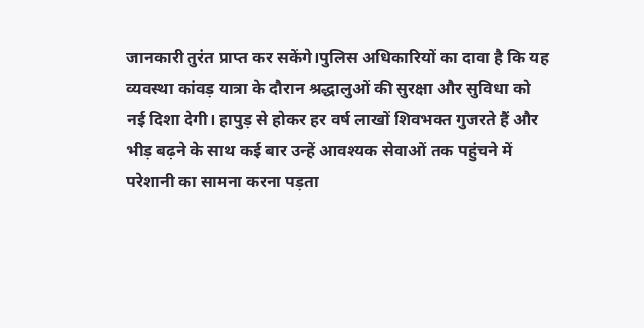जानकारी तुरंत प्राप्त कर सकेंगे।पुलिस अधिकारियों का दावा है कि यह व्यवस्था कांवड़ यात्रा के दौरान श्रद्धालुओं की सुरक्षा और सुविधा को नई दिशा देगी। हापुड़ से होकर हर वर्ष लाखों शिवभक्त गुजरते हैं और भीड़ बढ़ने के साथ कई बार उन्हें आवश्यक सेवाओं तक पहुंचने में परेशानी का सामना करना पड़ता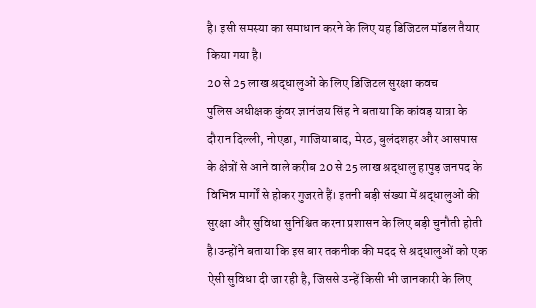है। इसी समस्या का समाधान करने के लिए यह डिजिटल मॉडल तैयार किया गया है।
20 से 25 लाख श्रद्धालुओं के लिए डिजिटल सुरक्षा कवच
पुलिस अधीक्षक कुंवर ज्ञानंजय सिंह ने बताया कि कांवड़ यात्रा के दौरान दिल्ली, नोएडा, गाजियाबाद, मेरठ, बुलंदशहर और आसपास के क्षेत्रों से आने वाले करीब 20 से 25 लाख श्रद्धालु हापुड़ जनपद के विभिन्न मार्गों से होकर गुजरते हैं। इतनी बड़ी संख्या में श्रद्धालुओं की सुरक्षा और सुविधा सुनिश्चित करना प्रशासन के लिए बड़ी चुनौती होती है।उन्होंने बताया कि इस बार तकनीक की मदद से श्रद्धालुओं को एक ऐसी सुविधा दी जा रही है, जिससे उन्हें किसी भी जानकारी के लिए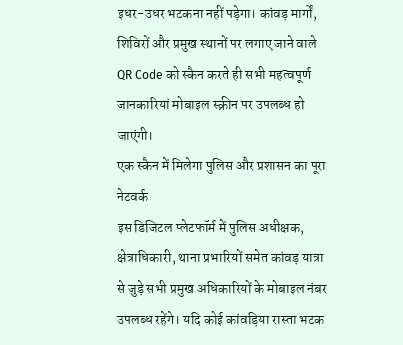इधर-उधर भटकना नहीं पड़ेगा। कांवड़ मार्गों, शिविरों और प्रमुख स्थानों पर लगाए जाने वाले QR Code को स्कैन करते ही सभी महत्वपूर्ण जानकारियां मोबाइल स्क्रीन पर उपलब्ध हो जाएंगी।
एक स्कैन में मिलेगा पुलिस और प्रशासन का पूरा नेटवर्क
इस डिजिटल प्लेटफॉर्म में पुलिस अधीक्षक, क्षेत्राधिकारी, थाना प्रभारियों समेत कांवड़ यात्रा से जुड़े सभी प्रमुख अधिकारियों के मोबाइल नंबर उपलब्ध रहेंगे। यदि कोई कांवड़िया रास्ता भटक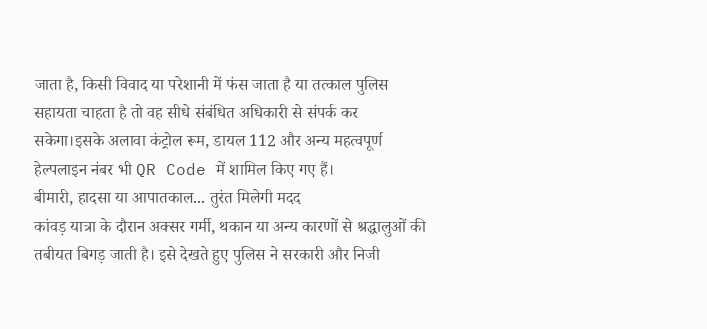जाता है, किसी विवाद या परेशानी में फंस जाता है या तत्काल पुलिस सहायता चाहता है तो वह सीधे संबंधित अधिकारी से संपर्क कर सकेगा।इसके अलावा कंट्रोल रूम, डायल 112 और अन्य महत्वपूर्ण हेल्पलाइन नंबर भी QR Code में शामिल किए गए हैं।
बीमारी, हादसा या आपातकाल... तुरंत मिलेगी मदद
कांवड़ यात्रा के दौरान अक्सर गर्मी, थकान या अन्य कारणों से श्रद्धालुओं की तबीयत बिगड़ जाती है। इसे देखते हुए पुलिस ने सरकारी और निजी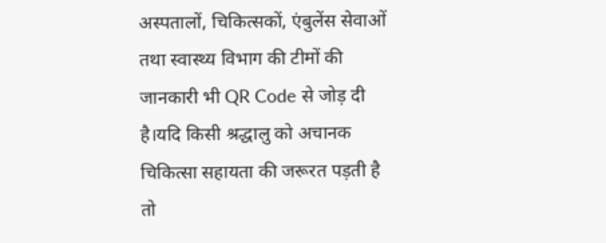अस्पतालों, चिकित्सकों, एंबुलेंस सेवाओं तथा स्वास्थ्य विभाग की टीमों की जानकारी भी QR Code से जोड़ दी है।यदि किसी श्रद्धालु को अचानक चिकित्सा सहायता की जरूरत पड़ती है तो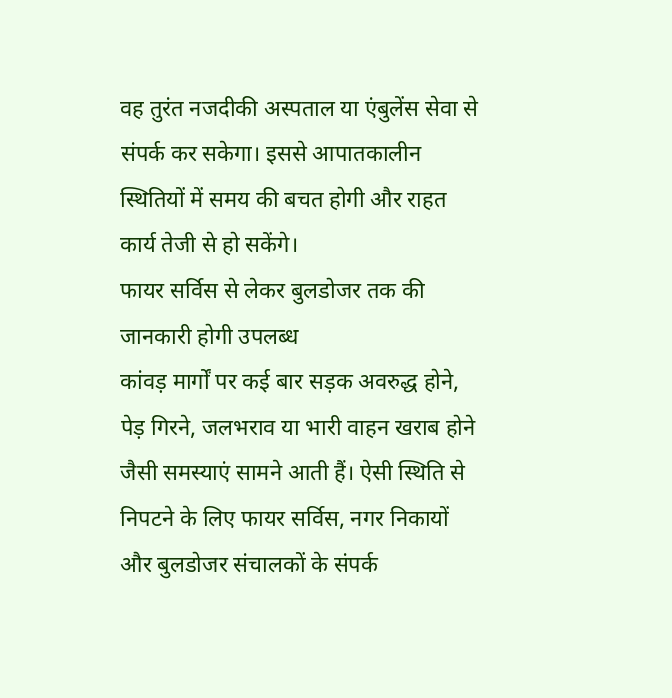वह तुरंत नजदीकी अस्पताल या एंबुलेंस सेवा से संपर्क कर सकेगा। इससे आपातकालीन स्थितियों में समय की बचत होगी और राहत कार्य तेजी से हो सकेंगे।
फायर सर्विस से लेकर बुलडोजर तक की जानकारी होगी उपलब्ध
कांवड़ मार्गों पर कई बार सड़क अवरुद्ध होने, पेड़ गिरने, जलभराव या भारी वाहन खराब होने जैसी समस्याएं सामने आती हैं। ऐसी स्थिति से निपटने के लिए फायर सर्विस, नगर निकायों और बुलडोजर संचालकों के संपर्क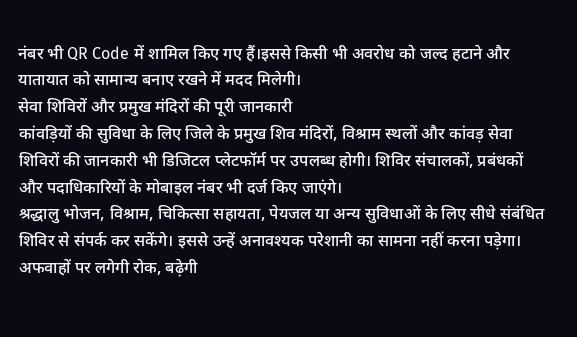नंबर भी QR Code में शामिल किए गए हैं।इससे किसी भी अवरोध को जल्द हटाने और यातायात को सामान्य बनाए रखने में मदद मिलेगी।
सेवा शिविरों और प्रमुख मंदिरों की पूरी जानकारी
कांवड़ियों की सुविधा के लिए जिले के प्रमुख शिव मंदिरों, विश्राम स्थलों और कांवड़ सेवा शिविरों की जानकारी भी डिजिटल प्लेटफॉर्म पर उपलब्ध होगी। शिविर संचालकों, प्रबंधकों और पदाधिकारियों के मोबाइल नंबर भी दर्ज किए जाएंगे।
श्रद्धालु भोजन, विश्राम, चिकित्सा सहायता, पेयजल या अन्य सुविधाओं के लिए सीधे संबंधित शिविर से संपर्क कर सकेंगे। इससे उन्हें अनावश्यक परेशानी का सामना नहीं करना पड़ेगा।
अफवाहों पर लगेगी रोक, बढ़ेगी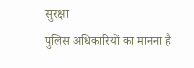सुरक्षा
पुलिस अधिकारियों का मानना है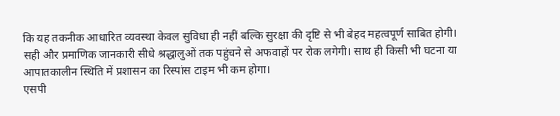कि यह तकनीक आधारित व्यवस्था केवल सुविधा ही नहीं बल्कि सुरक्षा की दृष्टि से भी बेहद महत्वपूर्ण साबित होगी। सही और प्रमाणिक जानकारी सीधे श्रद्धालुओं तक पहुंचने से अफवाहों पर रोक लगेगी। साथ ही किसी भी घटना या आपातकालीन स्थिति में प्रशासन का रिस्पांस टाइम भी कम होगा।
एसपी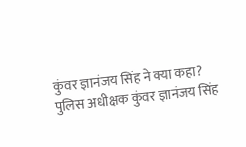कुंवर ज्ञानंजय सिंह ने क्या कहा?
पुलिस अधीक्षक कुंवर ज्ञानंजय सिंह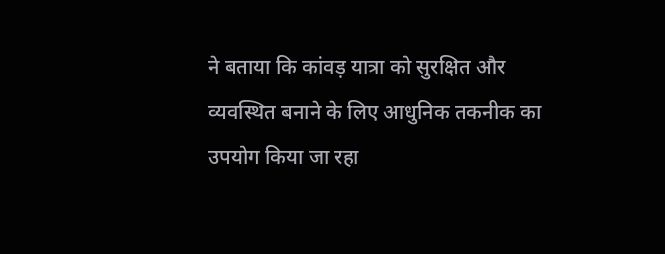ने बताया कि कांवड़ यात्रा को सुरक्षित और व्यवस्थित बनाने के लिए आधुनिक तकनीक का उपयोग किया जा रहा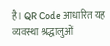है। QR Code आधारित यह व्यवस्था श्रद्धालुओं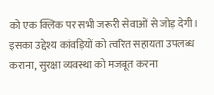को एक क्लिक पर सभी जरूरी सेवाओं से जोड़ देगी। इसका उद्देश्य कांवड़ियों को त्वरित सहायता उपलब्ध कराना, सुरक्षा व्यवस्था को मजबूत करना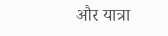और यात्रा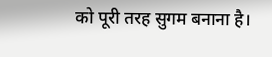को पूरी तरह सुगम बनाना है।